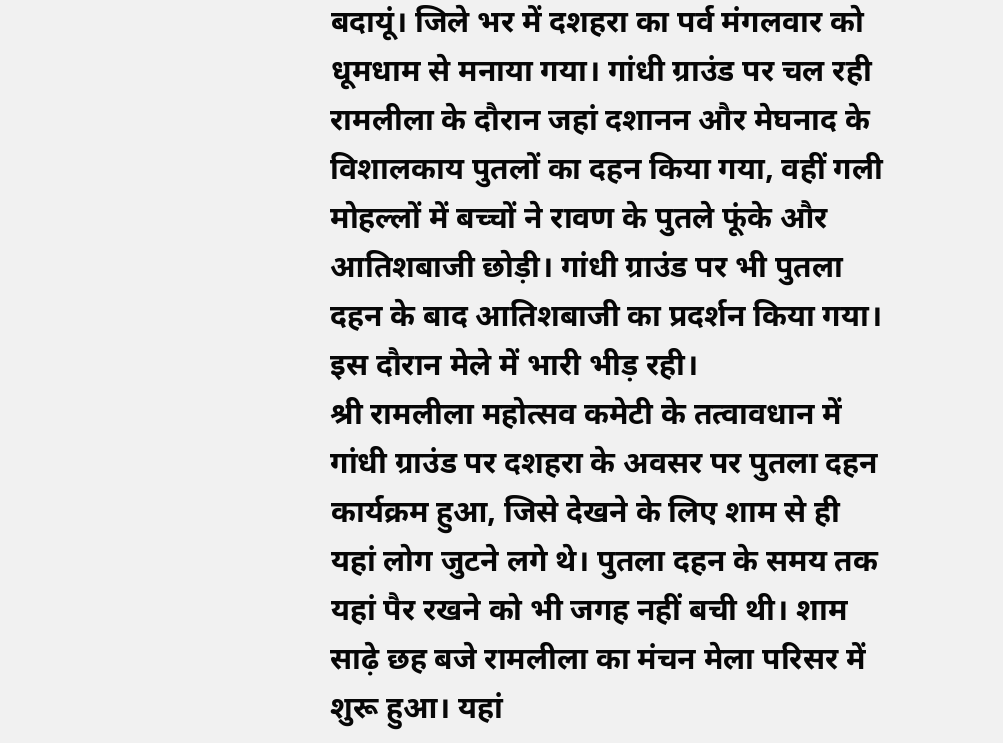बदायूं। जिले भर में दशहरा का पर्व मंगलवार को धूमधाम से मनाया गया। गांधी ग्राउंड पर चल रही रामलीला के दौरान जहां दशानन और मेघनाद के विशालकाय पुतलों का दहन किया गया, वहीं गली मोहल्लों में बच्चों ने रावण के पुतले फूंके और आतिशबाजी छोड़ी। गांधी ग्राउंड पर भी पुतला दहन के बाद आतिशबाजी का प्रदर्शन किया गया। इस दौरान मेले में भारी भीड़ रही।
श्री रामलीला महोत्सव कमेटी के तत्वावधान में गांधी ग्राउंड पर दशहरा के अवसर पर पुतला दहन कार्यक्रम हुआ, जिसे देखने के लिए शाम से ही यहां लोग जुटने लगे थे। पुतला दहन के समय तक यहां पैर रखने को भी जगह नहीं बची थी। शाम साढ़े छह बजे रामलीला का मंचन मेला परिसर में शुरू हुआ। यहां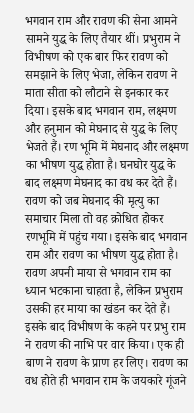भगवान राम और रावण की सेना आमने सामने युद्ध के लिए तैयार थीं। प्रभुराम ने विभीषण को एक बार फिर रावण को समझाने के लिए भेजा, लेकिन रावण ने माता सीता को लौटाने से इनकार कर दिया। इसके बाद भगवान राम, लक्ष्मण और हनुमान को मेघनाद से युद्ध के लिए भेजते हैं। रण भूमि में मेघनाद और लक्ष्मण का भीषण युद्ध होता है। घनघोर युद्ध के बाद लक्ष्मण मेघनाद का वध कर देते हैं। रावण को जब मेघनाद की मृत्यु का समाचार मिला तो वह क्रोधित होकर रणभूमि में पहुंच गया। इसके बाद भगवान राम और रावण का भीषण युद्ध होता है। रावण अपनी माया से भगवान राम का ध्यान भटकाना चाहता है, लेकिन प्रभुराम उसकी हर माया का खंडन कर देते हैं। इसके बाद विभीषण के कहने पर प्रभु राम ने रावण की नाभि पर वार किया। एक ही बाण ने रावण के प्राण हर लिए। रावण का वध होते ही भगवान राम के जयकारे गूंजने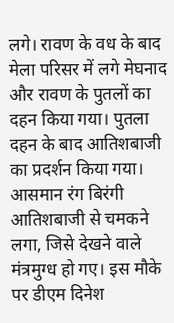लगे। रावण के वध के बाद मेला परिसर में लगे मेघनाद और रावण के पुतलों का दहन किया गया। पुतला दहन के बाद आतिशबाजी का प्रदर्शन किया गया। आसमान रंग बिरंगी आतिशबाजी से चमकने लगा, जिसे देखने वाले मंत्रमुग्ध हो गए। इस मौके पर डीएम दिनेश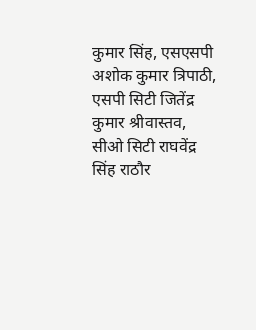कुमार सिंह, एसएसपी अशोक कुमार त्रिपाठी, एसपी सिटी जितेंद्र कुमार श्रीवास्तव, सीओ सिटी राघवेंद्र सिंह राठौर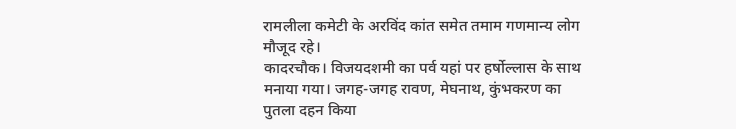रामलीला कमेटी के अरविंद कांत समेत तमाम गणमान्य लोग मौजूद रहे।
कादरचौक। विजयदशमी का पर्व यहां पर हर्षोल्लास के साथ मनाया गया। जगह-जगह रावण, मेघनाथ, कुंभकरण का पुतला दहन किया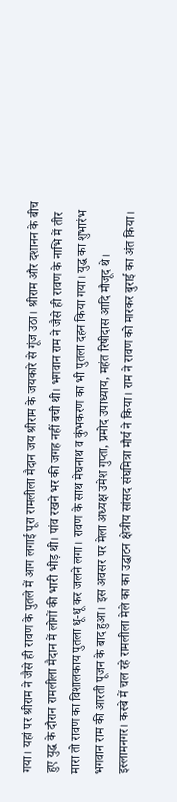गया। यहां पर श्रीराम ने जैसे ही रावण के पुतले में आग लगाई पूरा रामलीला मैदान जय श्रीराम के जयकारे से गूंज उठा। श्रीराम और दशानन के बीच हुए युद्ध के दौरान रामलीला मैदान में लोगों की भारी भीड़ थी। पांव रखने भर की जगह नहीं बची थी। भगवान राम ने जैसे ही रावण के नाभि में तीर मारा तो रावण का विशालकाय पुतला धू-धू कर जलने लगा। रावण के साथ मेघनाथ व कुंभकरण का भी पुतला दहन किया गया। युद्ध का शुभारंभ भगवान राम की आरती पूजन के बाद हुआ। इस अवसर पर मेला अध्यक्ष उमेश गुप्ता, प्रमोद उपाध्याय, महंत रिषीदास आदि मौजूद थे।
इस्लामनगर। कस्बे में चल रहे रामलीला मेले का का उद्घाटन क्षेत्रीय सांसद संघमित्रा मौर्य ने किया। राम ने रावण को मारकर बुराई का अंत किया।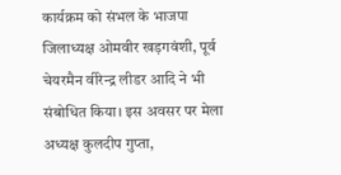कार्यक्रम को संभल के भाजपा जिलाध्यक्ष ओमवीर खड़गवंशी, पूर्व चेयरमैन वीरेन्द्र लीडर आदि ने भी संबोधित किया। इस अवसर पर मेला अध्यक्ष कुलदीप गुप्ता,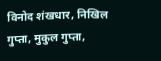विनोद शंखधार, निखिल गुप्ता, मुकुल गुप्ता,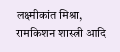लक्ष्मीकांत मिश्रा, रामकिशन शास्त्री आदि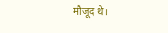मौजूद थे।